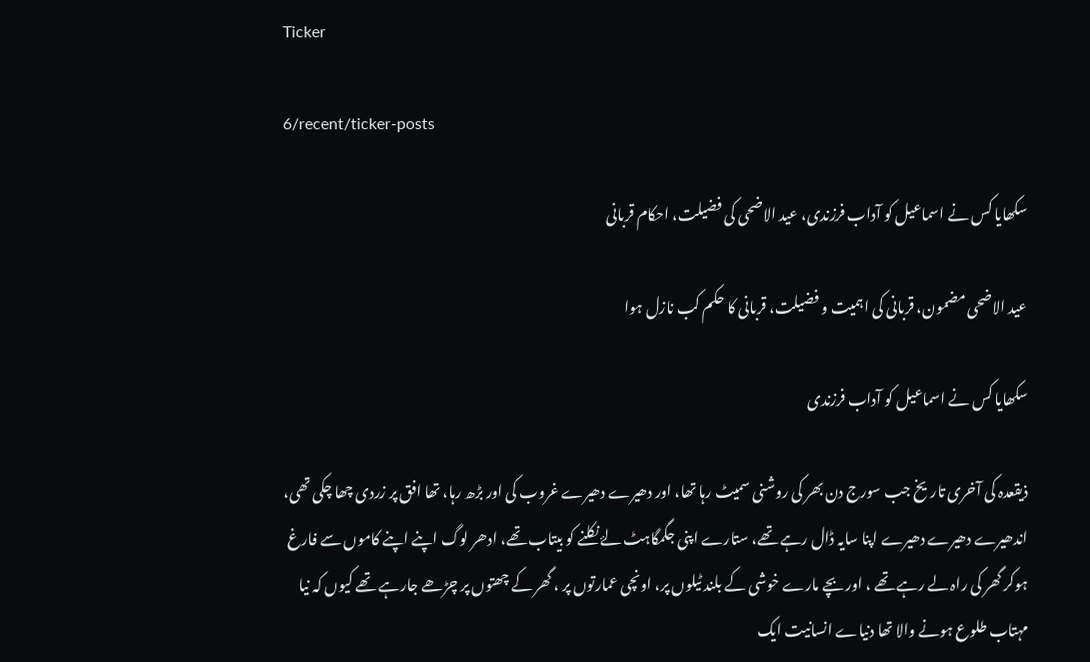Ticker

6/recent/ticker-posts

سکھایا کس نے اسماعیل کو آداب فرزندی، عید الاضحی کی فضیلت، احکام قربانی

عید الاضحی مضمون، قربانی کی اہمیت و فضیلت، قربانی کا حکم کب نازل ہوا

سکھایا کس نے اسماعیل کو آداب فرزندی

ذیقعدہ کی آخری تاریخ جب سورج دن بھر کی روشنی سمیٹ رہا تھا، اور دھیرے دھیرے غروب کی اور بڑھ رہا، تھا افق پر زردی چھا چکی تھی، اندھیرے دھیرے دھیرے اپنا سایہ ڈال رہے تھے، ستارے اپنی جگمگاہٹ لۓ نکلنے کو بیتاب تھے، ادھر لوگ اپنے اپنے کاموں سے فارغ ہوکر گھر کی راہ لے رہے تھے ، اور بچے مارے خوشی کے بلند ٹیلوں پر، اونچی عمارتوں پر ، گھر کے چھتوں پر چڑھے جارہے تھے کیوں کہ نیا مہتاب طلوع ہونے والا تھا دنیاے انسانیت ایک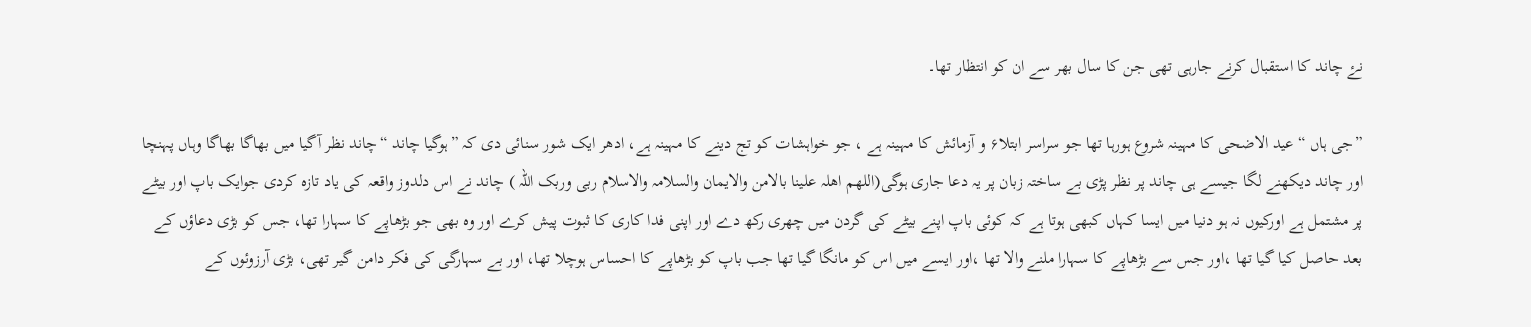نۓ چاند کا استقبال کرنے جارہی تھی جن کا سال بھر سے ان کو انتظار تھا۔

”جی ہاں “ عید الاضحی کا مہینہ شروع ہورہا تھا جو سراسر ابتلا۶ و آزمائش کا مہینہ ہے ، جو خواہشات کو تج دینے کا مہینہ ہے، ادھر ایک شور سنائی دی کہ ”ہوگیا چاند “چاند نظر آگیا میں بھاگا بھاگا وہاں پہنچا اور چاند دیکھنے لگا جیسے ہی چاند پر نظر پڑی بے ساختہ زبان پر یہ دعا جاری ہوگی(اللھم اھلہ علینا بالامن والایمان والسلامہ والاسلام ربی وربک اللہ ) چاند نے اس دلدوز واقعہ کی یاد تازہ کردی جوایک باپ اور بیٹے پر مشتمل ہے اورکیوں نہ ہو دنیا میں ایسا کہاں کبھی ہوتا ہے کہ کوئی باپ اپنے بیٹے کی گردن میں چھری رکھ دے اور اپنی فدا کاری کا ثبوت پیش کرے اور وہ بھی جو بڑھاپے کا سہارا تھا، جس کو بڑی دعاؤں کے بعد حاصل کیا گیا تھا ،اور جس سے بڑھاپے کا سہارا ملنے والا تھا ،اور ایسے میں اس کو مانگا گیا تھا جب باپ کو بڑھاپے کا احساس ہوچلا تھا، اور بے سہارگی کی فکر دامن گیر تھی، بڑی آرزوئوں کے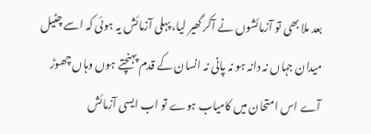بعد ملا بھی تو آزمائشوں نے آکر گھیر لیا، پہلی آزمائش یہ ہوئی کہ اسے چٹیل میدان جہاں نہ دانہ ہو نہ پانی نہ انسان کے قدم پہنچتے ہوں وہاں چھوڑ آے اس امتحان میں کامیاب ہوے تو اب ایسی آزمائش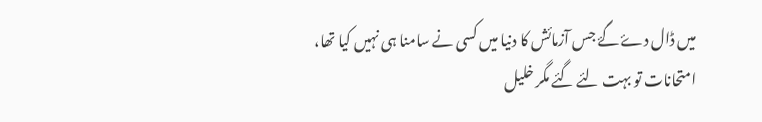میں ڈال دۓ گۓ جس آزمائش کا دنیا میں کسی نے سامنا ہی نہیں کیا تھا، امتحانات تو بہت لئے گئے مگر خلیل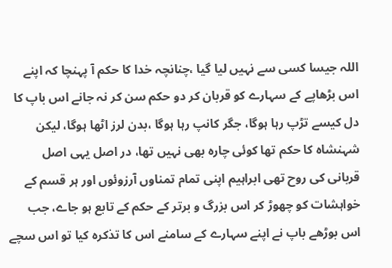اللہ جیسا کسی سے نہیں لیا گیا ،چنانچہ خدا کا حکم آ پہنچا کہ اپنے اس بڑھاپے کے سہارے کو قربان کر دو حکم سن کر نہ جانے اس باپ کا دل کیسے تڑپ رہا ہوگا، جگر کانپ رہا ہوگا ،بدن لرز اٹھا ہوگا، لیکن شہنشاہ کا حکم تھا کوئی چارہ بھی نہیں تھا، در اصل یہی اصل قربانی کی روح تھی ابراہیم اپنی تمام تمناوں آرزوئوں اور ہر قسم کے خواہشات کو چھوڑ کر اس بزرگ و برتر کے حکم کے تابع ہو جاے، جب اس بوڑھے باپ نے اپنے سہارے کے سامنے اس کا تذکرہ کیا تو اس سچے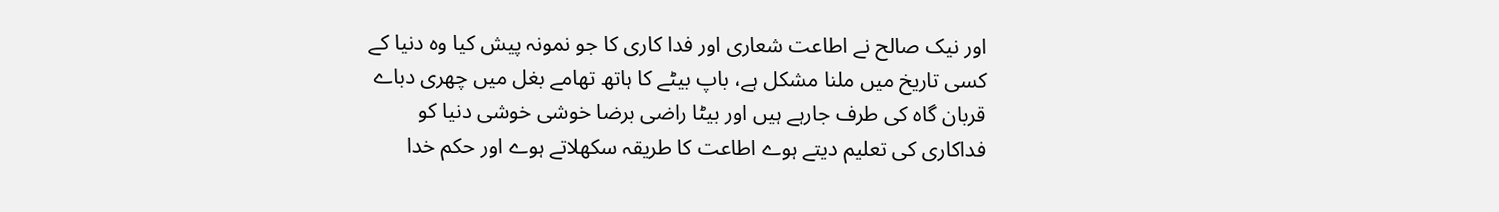اور نیک صالح نے اطاعت شعاری اور فدا کاری کا جو نمونہ پیش کیا وہ دنیا کے کسی تاریخ میں ملنا مشکل ہے، باپ بیٹے کا ہاتھ تھامے بغل میں چھری دباے قربان گاہ کی طرف جارہے ہیں اور بیٹا راضی برضا خوشی خوشی دنیا کو فداکاری کی تعلیم دیتے ہوے اطاعت کا طریقہ سکھلاتے ہوے اور حکم خدا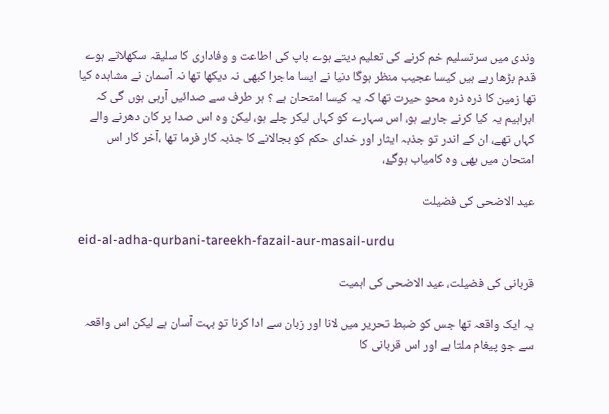وندی میں سرتسلیم خم کرنے کی تعلیم دیتے ہوے باپ کی اطاعت و وفاداری کا سلیقہ سکھلاتے ہوے قدم بڑھا رہے ہیں کیسا عجیب منظر ہوگا دنیا نے ایسا ماجرا کبھی نہ دیکھا تھا نہ آسمان نے مشاہدہ کیا تھا زمین کا ذرہ ذرہ محو حیرت تھا کہ یہ کیسا امتحان ہے ؟ ہر طرف سے صدائیں آرہی ہوں گی کہ ابراہیم یہ کیا کرنے جارہے ہو، اس سہارے کو کہاں لیکر چلے ہو، لیکن وہ اس صدا پر کان دھرنے والے کہاں تھے، ان کے اندر تو جذبہ ایثار اور خدای حکم کو بجالانے کا جذبہ کار فرما تھا ،آخر کار اس امتحان میں بھی وہ کامیاب ہوگۓ،

عید الاضحی کی فضیلت

eid-al-adha-qurbani-tareekh-fazail-aur-masail-urdu

قربانی کی فضیلت، عید الاضحی کی اہمیت

یہ ایک واقعہ تھا جس کو ضبط تحریر میں لانا اور زبان سے ادا کرنا تو بہت آسان ہے لیکن اس واقعہ سے جو پیغام ملتا ہے اور اس قربانی کا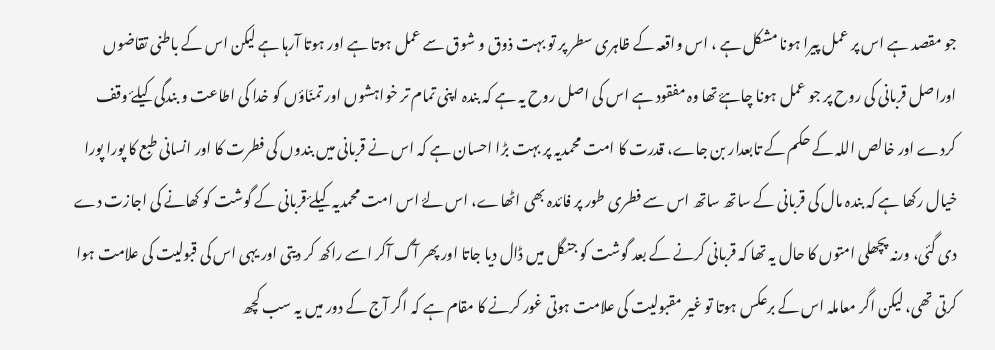جو مقصد ہے اس پر عمل پیرا ہونا مشکل ہے ، اس واقعہ کے ظاہری سطر پر تو بہت ذوق و شوق سے عمل ہوتا ہے اور ہوتا آرہا ہے لیکن اس کے باطنی تقاضوں اوراصل قربانی کی روح پر جو عمل ہونا چاہۓ تھا وہ مفقود ہے اس کی اصل روح یہ ہے کہ بندہ اپنی تمام تر خواہشوں اور تمنّاؤں کو خدا کی اطاعت و بندگی کیلۓ وقف کردے اور خالص اللہ کے حکم کے تابعدار بن جاے، قدرت کا امت محمدیہ پر بہت بڑا احسان ہے کہ اس نے قربانی میں بندوں کی فطرت کا اور انسانی طبع کا پورا پورا خیال رکھا ہے کہ بندہ مال کی قربانی کے ساتھ ساتھ اس سے فطری طور پر فائدہ بھی اٹھاے، اس لۓ اس امت محمدیہ کیلۓ قربانی کے گوشت کو کھانے کی اجازت دے دی گئی، ورنہ پچھلی امتوں کا حال یہ تھا کہ قربانی کرنے کے بعد گوشت کو جنگل میں ڈال دیا جاتا اور پھر آگ آکر اسے راکھ کر دیتی اور یہی اس کی قبولیت کی علامت ہوا کرتی تھی، لیکن اگر معاملہ اس کے برعکس ہوتا تو غیر مقبولیت کی علامت ہوتی غور کرنے کا مقام ہے کہ اگر آج کے دور میں یہ سب کچھ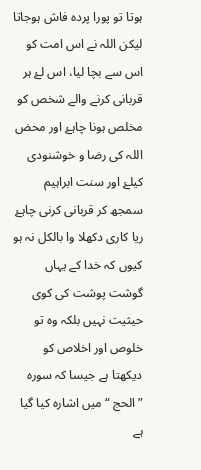ہوتا تو پورا پردہ فاش ہوجاتا لیکن اللہ نے اس امت کو اس سے بچا لیا، اس لۓ ہر قربانی کرنے والے شخص کو مخلص ہونا چاہۓ اور محض اللہ کی رضا و خوشنودی کیلۓ اور سنت ابراہیم سمجھ کر قربانی کرنی چاہۓ ریا کاری دکھلا وا بالکل نہ ہو کیوں کہ خدا کے یہاں گوشت پوشت کی کوی حیثیت نہیں بلکہ وہ تو خلوص اور اخلاص کو دیکھتا ہے جیسا کہ سورہ ”الحج “میں اشارہ کیا گیا ہے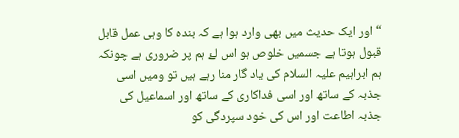“ اور ایک حدیث میں بھی وارد ہوا ہے کہ بندہ کا وہی عمل قابل قبول ہوتا ہے جسمیں خلوص ہو اس لۓ ہم پر ضروری ہے چونکہ ہم ابراہیم علیہ السلام کی یاد گار منا رہے ہیں تو ومیں اسی جذبہ کے ساتھ اور اسی فداکاری کے ساتھ اور اسماعیل کی جذبہ اطاعت اور اس کی خود سپردگی کو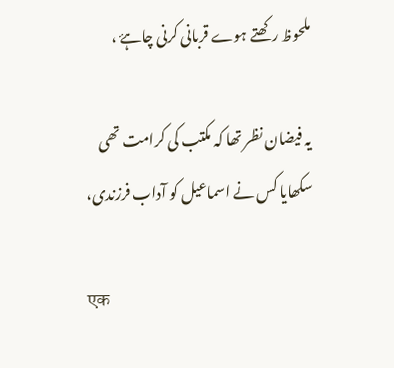ملحوظ رکھتے ہوے قربانی کرنی چاہۓ ،

یہ فیضان نظر تھا کہ مکتب کی کرامت تھی
سکھایا کس نے اسماعیل کو آداب فرزندی،

एक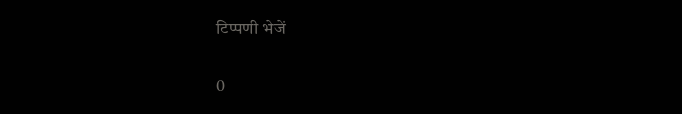टिप्पणी भेजें

0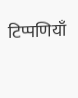टिप्पणियाँ